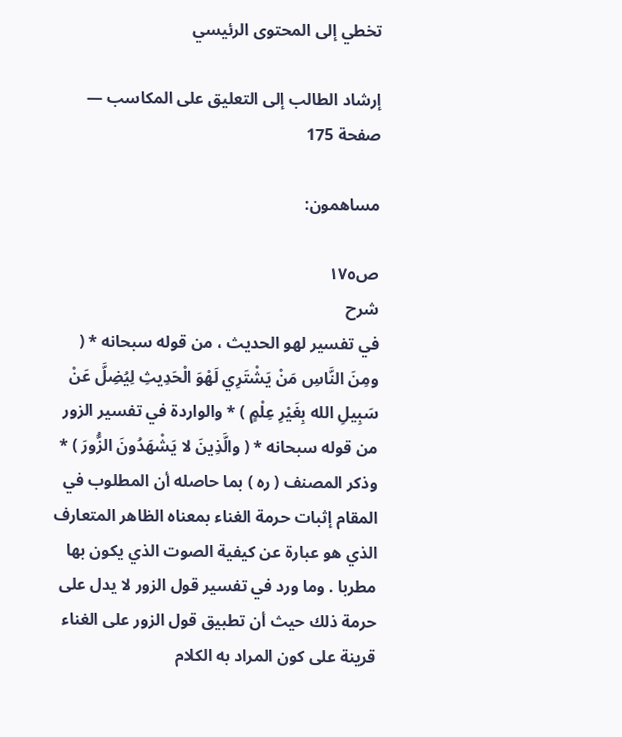تخطي إلى المحتوى الرئيسي

إرشاد الطالب إلى التعليق على المكاسب — صفحة 175

مساهمون:

ص١٧٥
شرح
في تفسير لهو الحديث ، من قوله سبحانه * ( ومِنَ النَّاسِ مَنْ يَشْتَرِي لَهْوَ الْحَدِيثِ لِيُضِلَّ عَنْ سَبِيلِ الله بِغَيْرِ عِلْمٍ ) * والواردة في تفسير الزور من قوله سبحانه * ( والَّذِينَ لا يَشْهَدُونَ الزُّورَ ) * وذكر المصنف ( ره ) بما حاصله أن المطلوب في المقام إثبات حرمة الغناء بمعناه الظاهر المتعارف الذي هو عبارة عن كيفية الصوت الذي يكون بها مطربا . وما ورد في تفسير قول الزور لا يدل على حرمة ذلك حيث أن تطبيق قول الزور على الغناء قرينة على كون المراد به الكلام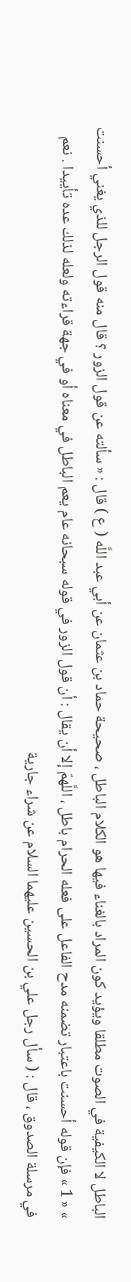الباطل لا الكيفية في الصوت مطلقا ويؤيد كون المراد بالغناء فيها هو الكلام الباطل ، صحيحة حماد بن عثمان عن أبي عبد اللَّه ( ع ) قال : « سألته عن قول الزور ؟ قال منه قول الرجل للذي يغني أحسنت » « 1 » فإن قوله أحسنت باعتبار تضمنه مدح الفاعل على فعله الحرام باطل ، اللَّهمّ إلا أن يقال : أن قول الزور في قوله سبحانه عام يعم الباطل في معناه أو في جهة قراءته ولعله لذلك عده تأييدا . نعم في مرسلة الصدوق ، قال : ( سأل رجل علي بن الحسين عليهما السلام عن شراء جارية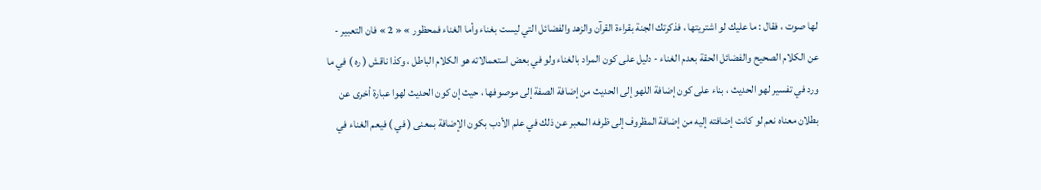لها صوت ، فقال : ما عليك لو اشتريتها ، فذكرتك الجنة بقراءة القرآن والزهد والفضائل التي ليست بغناء وأما الغناء فمحظور » « 2 » فان التعبير - عن الكلام الصحيح والفضائل الحقة بعدم الغناء - دليل على كون المراد بالغناء ولو في بعض استعمالاته هو الكلام الباطل ، وكذا ناقش ( ره ) في ما ورد في تفسير لهو الحديث ، بناء على كون إضافة اللهو إلى الحديث من إضافة الصفة إلى موصوفها ، حيث إن كون الحديث لهوا عبارة أخرى عن بطلان معناه نعم لو كانت إضافته إليه من إضافة المظروف إلى ظرفه المعبر عن ذلك في علم الأدب بكون الإضافة بمعنى ( في ) فيعم الغناء في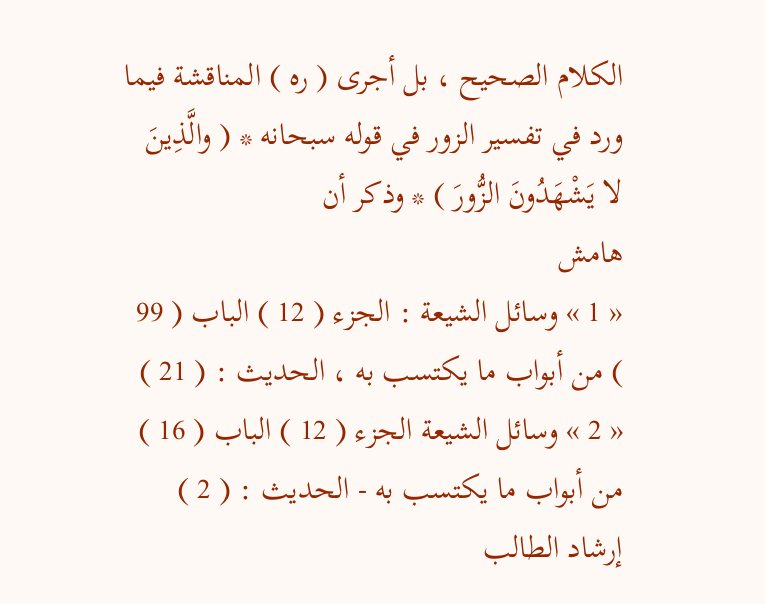الكلام الصحيح ، بل أجرى ( ره ) المناقشة فيما ورد في تفسير الزور في قوله سبحانه * ( والَّذِينَ لا يَشْهَدُونَ الزُّورَ ) * وذكر أن
هامش
« 1 » وسائل الشيعة : الجزء ( 12 ) الباب ( 99 ) من أبواب ما يكتسب به ، الحديث : ( 21 ) « 2 » وسائل الشيعة الجزء ( 12 ) الباب ( 16 ) من أبواب ما يكتسب به - الحديث : ( 2 )
إرشاد الطالب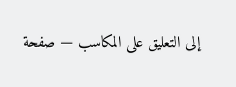إلى التعليق على المكاسب — صفحة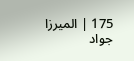175 | الميرزا جواد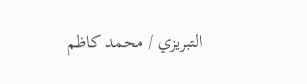التبريزي / محمد كاظم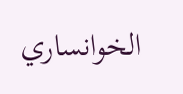الخوانساري